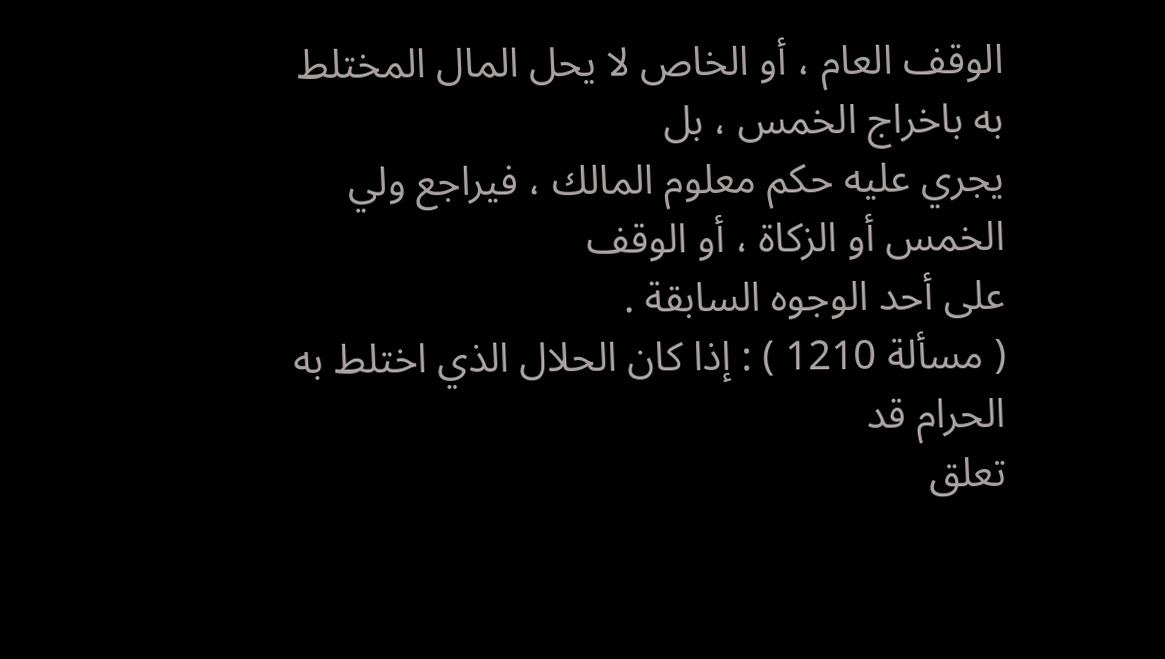الوقف العام ، أو الخاص لا يحل المال المختلط به باخراج الخمس ، بل
يجري عليه حكم معلوم المالك ، فيراجع ولي الخمس أو الزكاة ، أو الوقف
على أحد الوجوه السابقة .
( مسألة 1210 ) : إذا كان الحلال الذي اختلط به الحرام قد
تعلق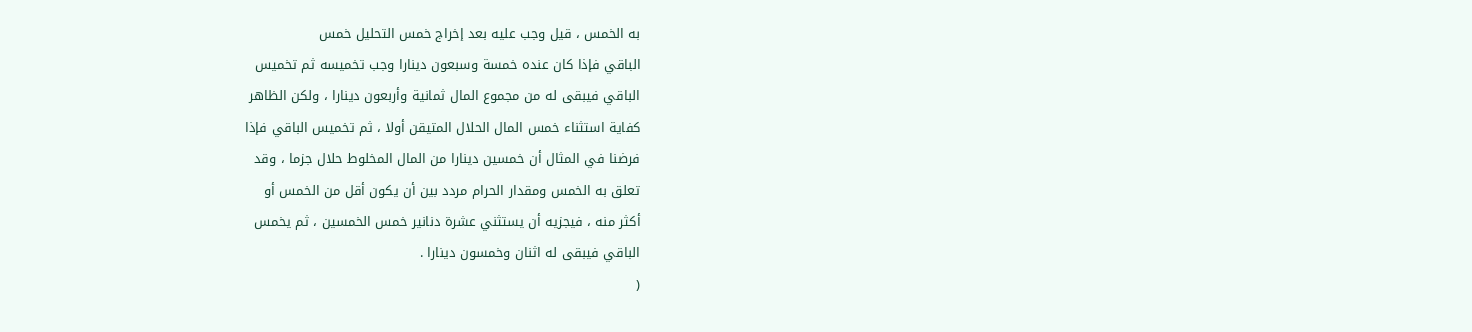به الخمس ، قيل وجب عليه بعد إخراج خمس التحليل خمس
الباقي فإذا كان عنده خمسة وسبعون دينارا وجب تخميسه ثم تخميس
الباقي فيبقى له من مجموع المال ثمانية وأربعون دينارا ، ولكن الظاهر
كفاية استثناء خمس المال الحلال المتيقن أولا ، ثم تخميس الباقي فإذا
فرضنا في المثال أن خمسين دينارا من المال المخلوط حلال جزما ، وقد
تعلق به الخمس ومقدار الحرام مردد بين أن يكون أقل من الخمس أو
أكثر منه ، فيجزيه أن يستثني عشرة دنانير خمس الخمسين ، ثم يخمس
الباقي فيبقى له اثنان وخمسون دينارا .
(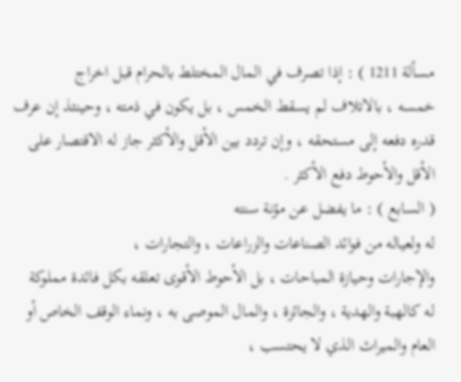مسألة 1211 ) : إذا تصرف في المال المختلط بالحرام قبل اخراج
خمسه ، بالاتلاف لم يسقط الخمس ، بل يكون في ذمته ، وحينئذ إن عرف
قدره دفعه إلى مستحقه ، وإن تردد بين الأقل والأكثر جاز له الاقتصار على
الأقل والأحوط دفع الأكثر .
( السابع ) : ما يفضل عن مؤنة سنته
له ولعياله من فوائد الصناعات والزراعات ، والتجارات ،
والإجارات وحيازة المباحات ، بل الأحوط الأقوى تعلقه بكل فائدة مملوكة
له كالهبة والهدية ، والجائزة ، والمال الموصى به ، ونماء الوقف الخاص أو
العام والميراث الذي لا يحتسب ،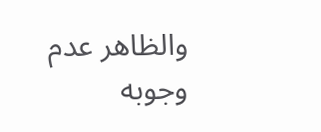والظاهر عدم وجوبه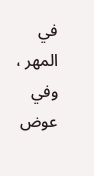في المهر ، وفي
عوض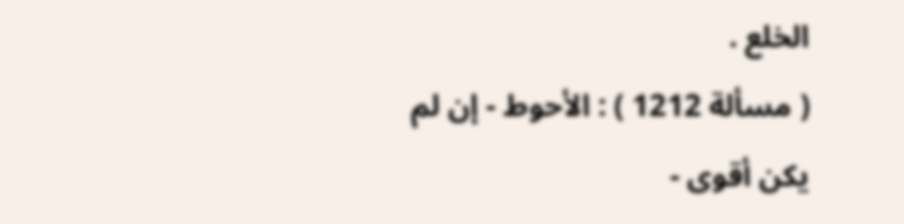الخلع .
( مسألة 1212 ) : الأحوط - إن لم يكن أقوى -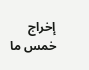إخراج خمس ما